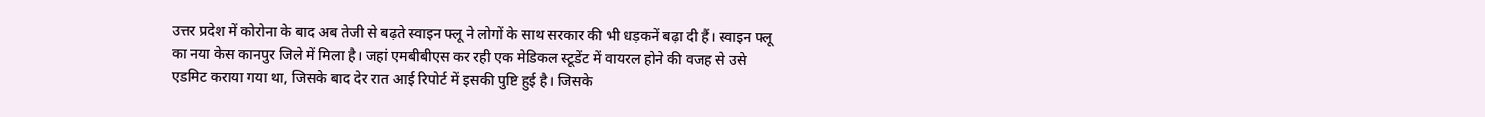उत्तर प्रदेश में कोरोना के बाद अब तेजी से बढ़ते स्वाइन फ्लू ने लोगों के साथ सरकार की भी धड़कनें बढ़ा दी हैं। स्वाइन फ्लू का नया केस कानपुर जिले में मिला है। जहां एमबीबीएस कर रही एक मेडिकल स्टूडेंट में वायरल होने की वजह से उसे एडमिट कराया गया था, जिसके बाद देर रात आई रिपोर्ट में इसकी पुष्टि हुई है। जिसके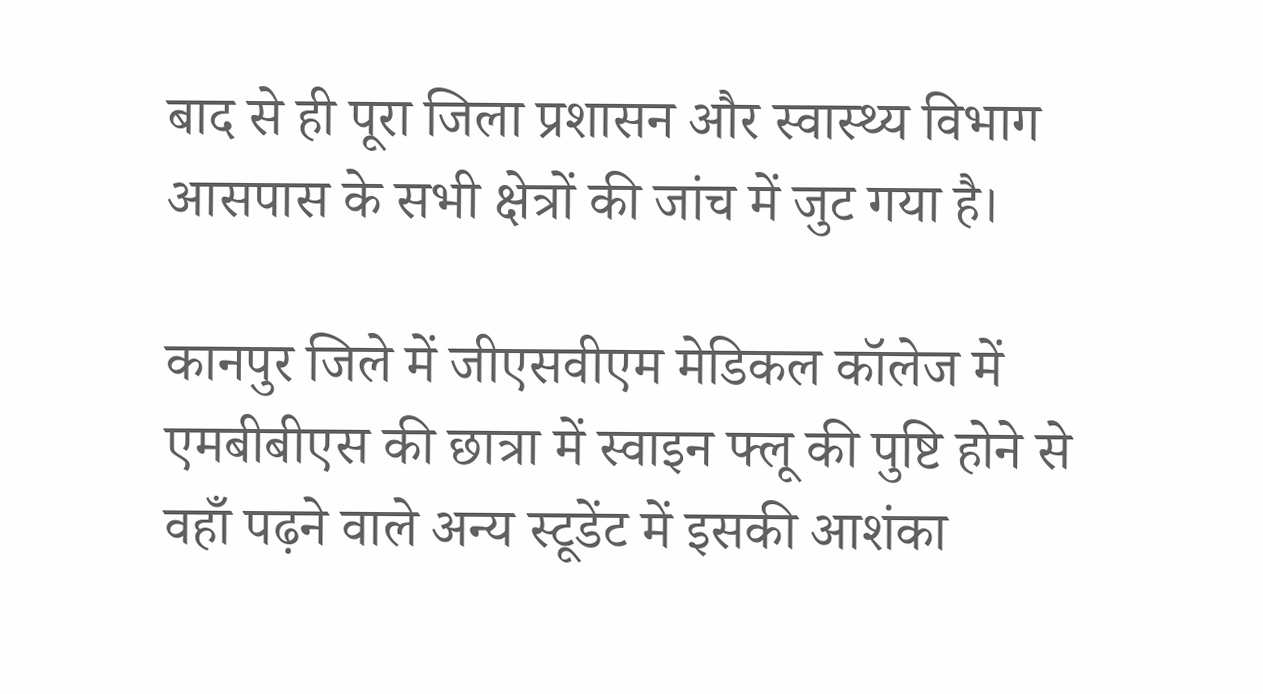बाद से ही पूरा जिला प्रशासन और स्वास्थ्य विभाग आसपास के सभी क्षेत्रों की जांच में जुट गया है।

कानपुर जिले में जीएसवीएम मेडिकल कॉलेज में एमबीबीएस की छात्रा में स्वाइन फ्लू की पुष्टि होने से वहाँ पढ़ने वाले अन्य स्टूडेंट में इसकी आशंका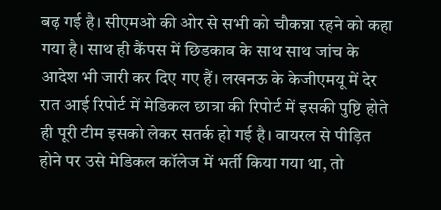बढ़ गई है। सीएमओ की ओर से सभी को चौकन्ना रहने को कहा गया है। साथ ही कैंपस में छिडकाव के साथ साथ जांच के आदेश भी जारी कर दिए गए हैं। लखनऊ के केजीएमयू में देर रात आई रिपोर्ट में मेडिकल छात्रा की रिपोर्ट में इसकी पुष्टि होते ही पूरी टीम इसको लेकर सतर्क हो गई है। वायरल से पीड़ित होने पर उसे मेडिकल कॉलेज में भर्ती किया गया था, तो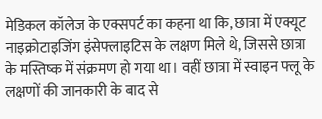मेडिकल कॉलेज के एक्सपर्ट का कहना था कि, छात्रा में एक्यूट नाइक्रोटाइजिंग इंसेफ्लाइटिस के लक्षण मिले थे, जिससे छात्रा के मस्तिष्क में संक्रमण हो गया था। वहीं छात्रा में स्वाइन फ्लू के लक्षणों की जानकारी के बाद से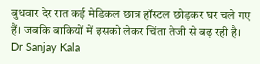बुधवार देर रात कई मेडिकल छात्र हॉस्टल छोड़कर घर चले गए हैं। जबकि बाकियों में इसको लेकर चिंता तेजी से बढ़ रही है।
Dr Sanjay Kala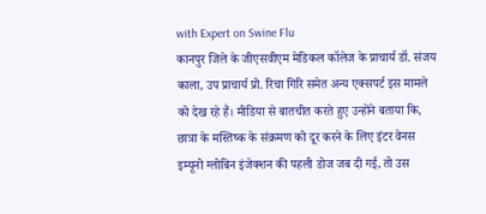with Expert on Swine Flu
कानपुर जिले के जीएसवीएम मेडिकल कॉलेज के प्राचार्य डॉ. संजय काला, उप प्राचार्य प्रो. रिचा गिरि समेत अन्य एक्सपर्ट इस मामले को देख रहे हैं। मीडिया से बातचीत करते हुए उन्होंने बताया कि, छात्रा के मस्तिष्क के संक्रमण को दूर करने के लिए इंटर वेनस इम्यूनो ग्लोबिन इंजेक्शन की पहली डोज जब दी गई, तो उस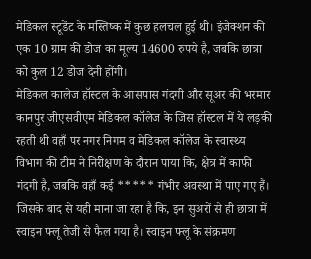मेडिकल स्टूडेंट के मस्तिष्क में कुछ हलचल हुई थी। इंजेक्शन की एक 10 ग्राम की डोज का मूल्य 14600 रुपये है, जबकि छात्रा को कुल 12 डोज देनी होंगी।
मेडिकल कालेज हॉस्टल के आसपास गंदगी और सूअर की भरमार
कानपुर जीएसवीएम मेडिकल कॉलेज के जिस हॉस्टल में ये लड़की रहती थी वहाँ पर नगर निगम व मेडिकल कॉलेज के स्वास्थ्य विभाग की टीम ने निरीक्षण के दौरान पाया कि, क्षेत्र में काफी गंदगी है, जबकि वहाँ कई ***** गंभीर अवस्था में पाए गए हैं। जिसके बाद से यही माना जा रहा है कि, इन सुअरों से ही छात्रा में स्वाइन फ्लू तेजी से फैल गया है। स्वाइन फ्लू के संक्रमण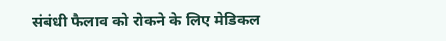संबंधी फैलाव को रोकने के लिए मेडिकल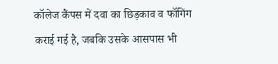कॉलेज कैंपस में दवा का छिड़काव व फॉगिंग कराई गई है, जबकि उसके आसपास भी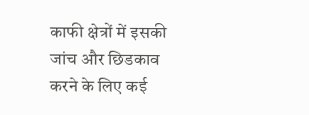काफी क्षेत्रों में इसकी जांच और छिडकाव करने के लिए कई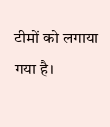टीमों को लगाया गया है।